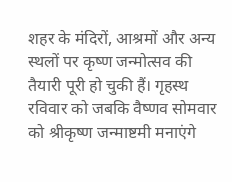शहर के मंदिरों, आश्रमों और अन्य स्थलों पर कृष्ण जन्मोत्सव की तैयारी पूरी हो चुकी हैं। गृहस्थ रविवार को जबकि वैष्णव सोमवार को श्रीकृष्ण जन्माष्टमी मनाएंगे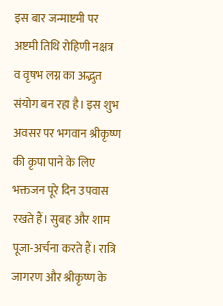इस बार जन्माष्टमी पर अष्टमी तिथि रोहिणी नक्षत्र व वृषभ लग्न का अद्भुत संयोग बन रहा है। इस शुभ अवसर पर भगवान श्रीकृष्ण की कृपा पाने के लिए भक्तजन पूरे दिन उपवास रखते हैं। सुबह और शाम पूजा-अर्चना करते हैं। रात्रि जागरण और श्रीकृष्ण के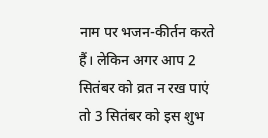नाम पर भजन-कीर्तन करते हैं। लेकिन अगर आप 2 सितंबर को व्रत न रख पाएं तो 3 सितंबर को इस शुभ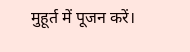मुहूर्त में पूजन करें।